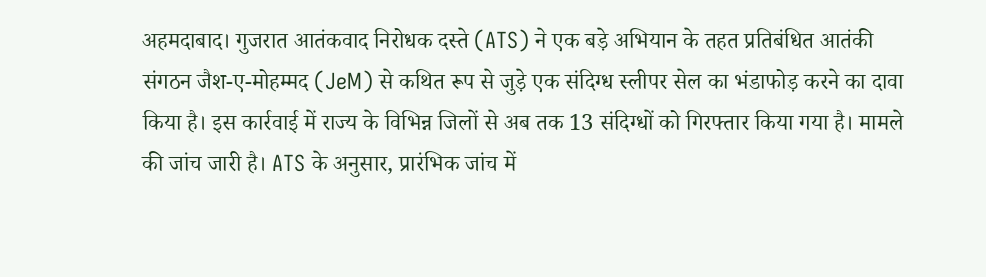अहमदाबाद। गुजरात आतंकवाद निरोधक दस्ते (ATS) ने एक बड़े अभियान के तहत प्रतिबंधित आतंकी संगठन जैश-ए-मोहम्मद (JeM) से कथित रूप से जुड़े एक संदिग्ध स्लीपर सेल का भंडाफोड़ करने का दावा किया है। इस कार्रवाई में राज्य के विभिन्न जिलों से अब तक 13 संदिग्धों को गिरफ्तार किया गया है। मामले की जांच जारी है। ATS के अनुसार, प्रारंभिक जांच में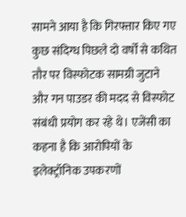सामने आया है कि गिरफ्तार किए गए कुछ संदिग्ध पिछले दो वर्षों से कथित तौर पर विस्फोटक सामग्री जुटाने और गन पाउडर की मदद से विस्फोट संबंधी प्रयोग कर रहे थे। एजेंसी का कहना है कि आरोपियों के इलेक्ट्रॉनिक उपकरणों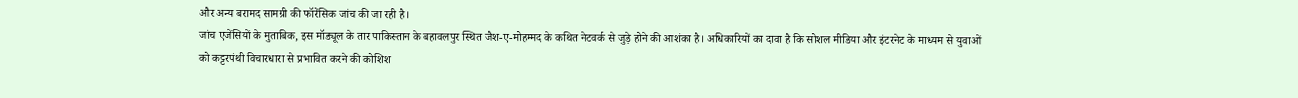और अन्य बरामद सामग्री की फॉरेंसिक जांच की जा रही है।
जांच एजेंसियों के मुताबिक, इस मॉड्यूल के तार पाकिस्तान के बहावलपुर स्थित जैश-ए-मोहम्मद के कथित नेटवर्क से जुड़े होने की आशंका है। अधिकारियों का दावा है कि सोशल मीडिया और इंटरनेट के माध्यम से युवाओं को कट्टरपंथी विचारधारा से प्रभावित करने की कोशिश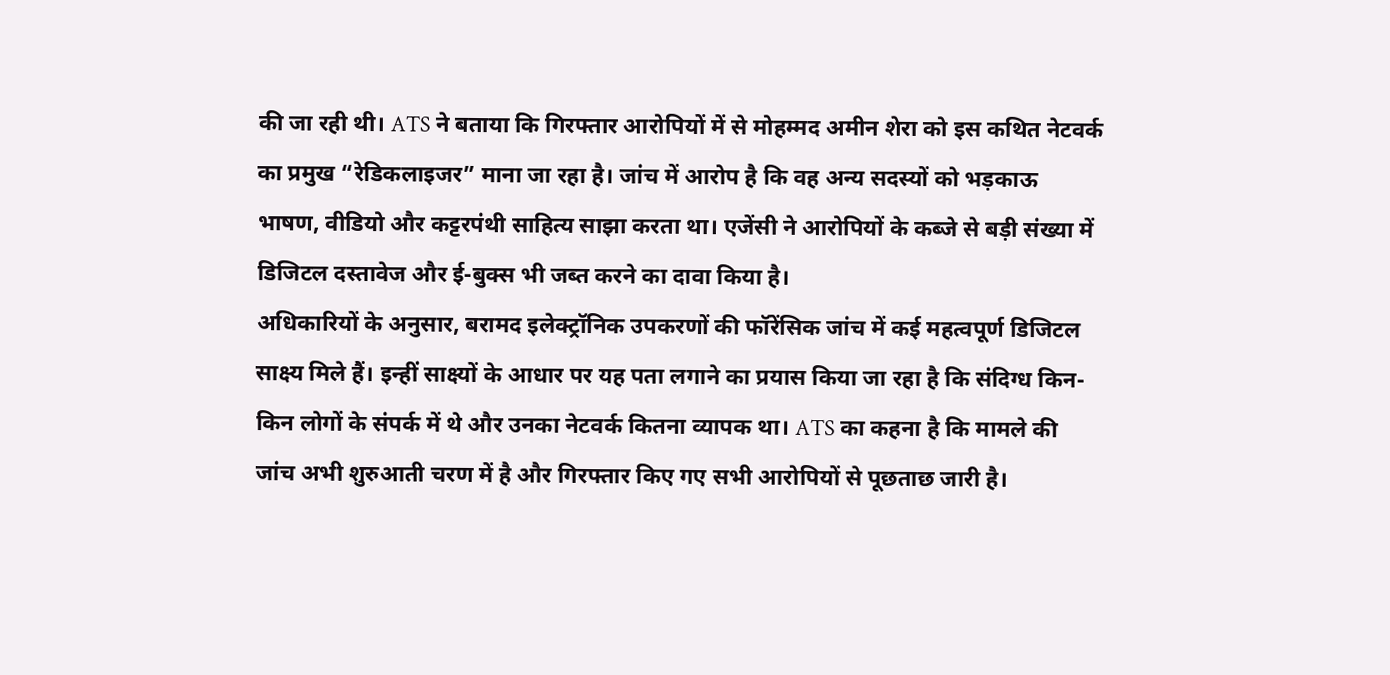की जा रही थी। ATS ने बताया कि गिरफ्तार आरोपियों में से मोहम्मद अमीन शेरा को इस कथित नेटवर्क का प्रमुख “रेडिकलाइजर” माना जा रहा है। जांच में आरोप है कि वह अन्य सदस्यों को भड़काऊ भाषण, वीडियो और कट्टरपंथी साहित्य साझा करता था। एजेंसी ने आरोपियों के कब्जे से बड़ी संख्या में डिजिटल दस्तावेज और ई-बुक्स भी जब्त करने का दावा किया है।
अधिकारियों के अनुसार, बरामद इलेक्ट्रॉनिक उपकरणों की फॉरेंसिक जांच में कई महत्वपूर्ण डिजिटल साक्ष्य मिले हैं। इन्हीं साक्ष्यों के आधार पर यह पता लगाने का प्रयास किया जा रहा है कि संदिग्ध किन-किन लोगों के संपर्क में थे और उनका नेटवर्क कितना व्यापक था। ATS का कहना है कि मामले की जांच अभी शुरुआती चरण में है और गिरफ्तार किए गए सभी आरोपियों से पूछताछ जारी है।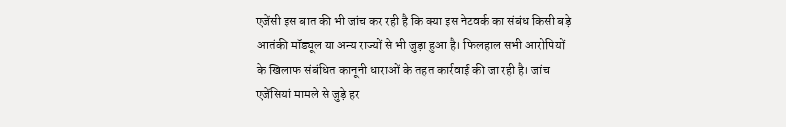एजेंसी इस बात की भी जांच कर रही है कि क्या इस नेटवर्क का संबंध किसी बड़े आतंकी मॉड्यूल या अन्य राज्यों से भी जुड़ा हुआ है। फिलहाल सभी आरोपियों के खिलाफ संबंधित कानूनी धाराओं के तहत कार्रवाई की जा रही है। जांच एजेंसियां मामले से जुड़े हर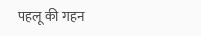पहलू की गहन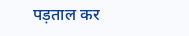पड़ताल कर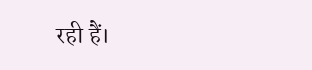रही हैं।